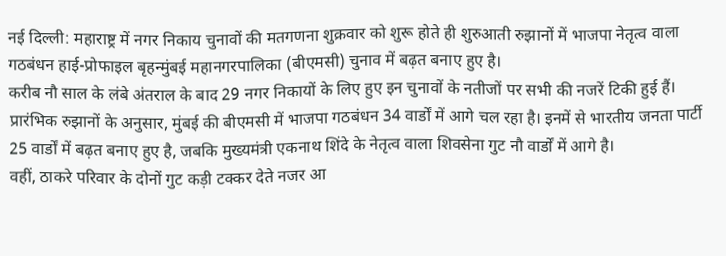नई दिल्ली: महाराष्ट्र में नगर निकाय चुनावों की मतगणना शुक्रवार को शुरू होते ही शुरुआती रुझानों में भाजपा नेतृत्व वाला गठबंधन हाई-प्रोफाइल बृहन्मुंबई महानगरपालिका (बीएमसी) चुनाव में बढ़त बनाए हुए है।
करीब नौ साल के लंबे अंतराल के बाद 29 नगर निकायों के लिए हुए इन चुनावों के नतीजों पर सभी की नजरें टिकी हुई हैं।
प्रारंभिक रुझानों के अनुसार, मुंबई की बीएमसी में भाजपा गठबंधन 34 वार्डों में आगे चल रहा है। इनमें से भारतीय जनता पार्टी 25 वार्डों में बढ़त बनाए हुए है, जबकि मुख्यमंत्री एकनाथ शिंदे के नेतृत्व वाला शिवसेना गुट नौ वार्डों में आगे है।
वहीं, ठाकरे परिवार के दोनों गुट कड़ी टक्कर देते नजर आ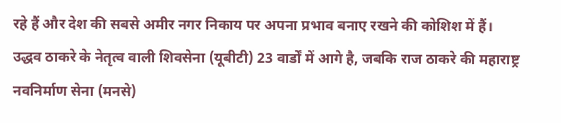रहे हैं और देश की सबसे अमीर नगर निकाय पर अपना प्रभाव बनाए रखने की कोशिश में हैं।
उद्धव ठाकरे के नेतृत्व वाली शिवसेना (यूबीटी) 23 वार्डों में आगे है, जबकि राज ठाकरे की महाराष्ट्र नवनिर्माण सेना (मनसे)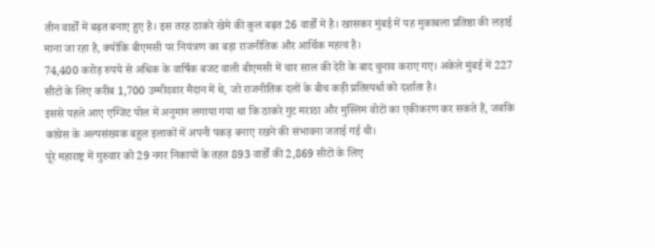तीन वार्डों में बढ़त बनाए हुए है। इस तरह ठाकरे खेमे की कुल बढ़त 26 वार्डों में है। खासकर मुंबई में यह मुकाबला प्रतिष्ठा की लड़ाई माना जा रहा है, क्योंकि बीएमसी पर नियंत्रण का बड़ा राजनीतिक और आर्थिक महत्व है।
74,400 करोड़ रुपये से अधिक के वार्षिक बजट वाली बीएमसी में चार साल की देरी के बाद चुनाव कराए गए। अकेले मुंबई में 227 सीटों के लिए करीब 1,700 उम्मीदवार मैदान में थे, जो राजनीतिक दलों के बीच कड़ी प्रतिस्पर्धा को दर्शाता है।
इससे पहले आए एग्जिट पोल में अनुमान लगाया गया था कि ठाकरे गुट मराठा और मुस्लिम वोटों का एकीकरण कर सकते हैं, जबकि कांग्रेस के अल्पसंख्यक बहुल इलाकों में अपनी पकड़ बनाए रखने की संभावना जताई गई थी।
पूरे महाराष्ट्र में गुरुवार को 29 नगर निकायों के तहत 893 वार्डों की 2,869 सीटों के लिए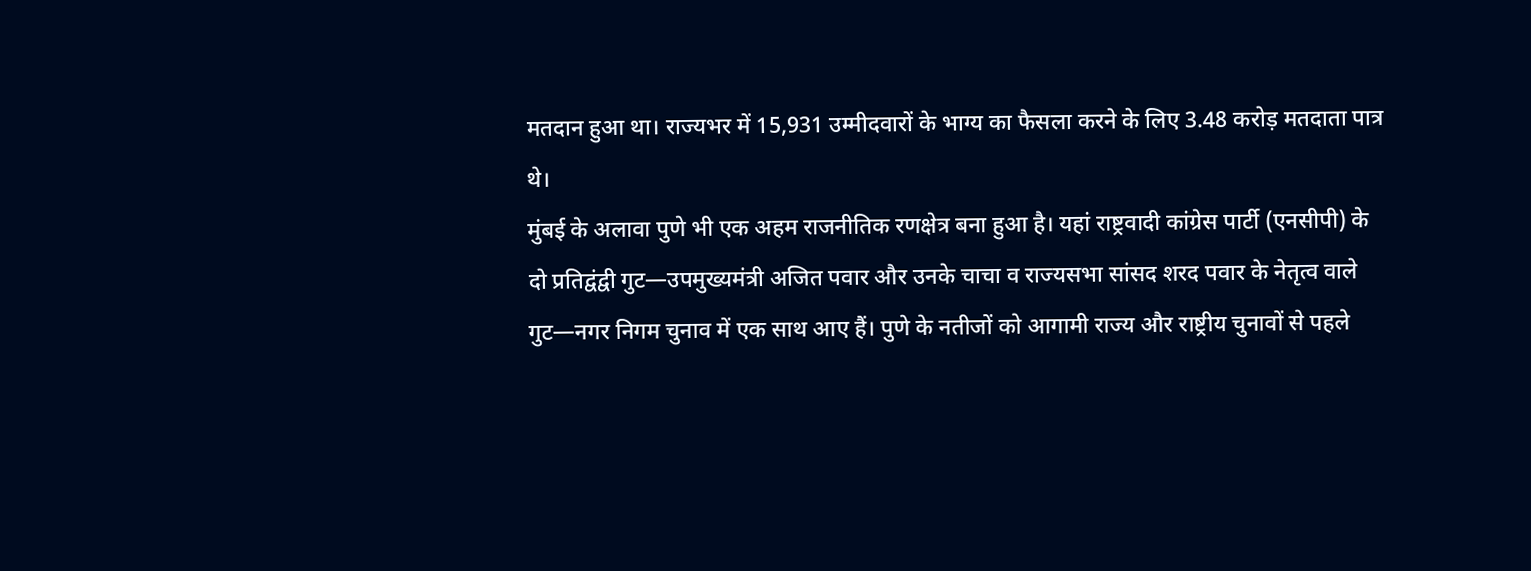मतदान हुआ था। राज्यभर में 15,931 उम्मीदवारों के भाग्य का फैसला करने के लिए 3.48 करोड़ मतदाता पात्र थे।
मुंबई के अलावा पुणे भी एक अहम राजनीतिक रणक्षेत्र बना हुआ है। यहां राष्ट्रवादी कांग्रेस पार्टी (एनसीपी) के दो प्रतिद्वंद्वी गुट—उपमुख्यमंत्री अजित पवार और उनके चाचा व राज्यसभा सांसद शरद पवार के नेतृत्व वाले गुट—नगर निगम चुनाव में एक साथ आए हैं। पुणे के नतीजों को आगामी राज्य और राष्ट्रीय चुनावों से पहले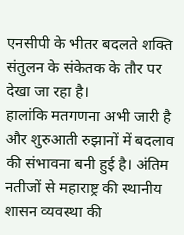एनसीपी के भीतर बदलते शक्ति संतुलन के संकेतक के तौर पर देखा जा रहा है।
हालांकि मतगणना अभी जारी है और शुरुआती रुझानों में बदलाव की संभावना बनी हुई है। अंतिम नतीजों से महाराष्ट्र की स्थानीय शासन व्यवस्था की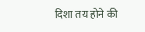दिशा तय होने की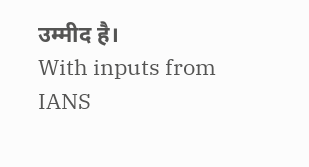उम्मीद है।
With inputs from IANS